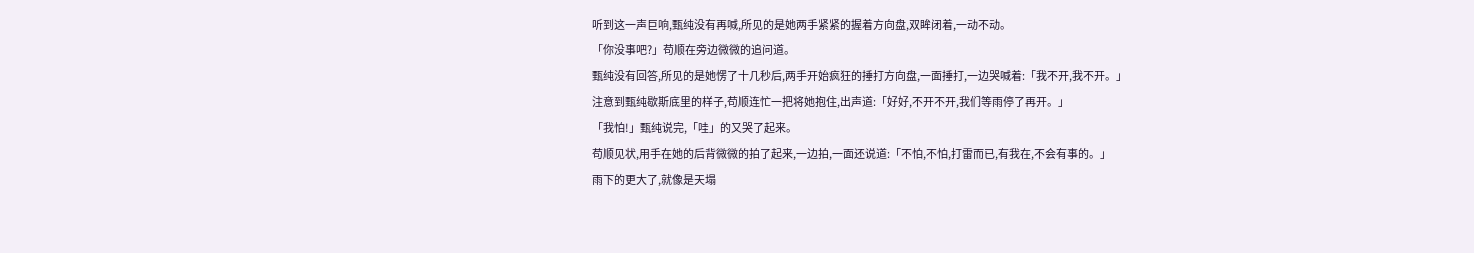听到这一声巨响,甄纯没有再喊,所见的是她两手紧紧的握着方向盘,双眸闭着,一动不动。
「你没事吧?」苟顺在旁边微微的追问道。
甄纯没有回答,所见的是她愣了十几秒后,两手开始疯狂的捶打方向盘,一面捶打,一边哭喊着:「我不开,我不开。」
注意到甄纯歇斯底里的样子,苟顺连忙一把将她抱住,出声道:「好好,不开不开,我们等雨停了再开。」
「我怕!」甄纯说完,「哇」的又哭了起来。
苟顺见状,用手在她的后背微微的拍了起来,一边拍,一面还说道:「不怕,不怕,打雷而已,有我在,不会有事的。」
雨下的更大了,就像是天塌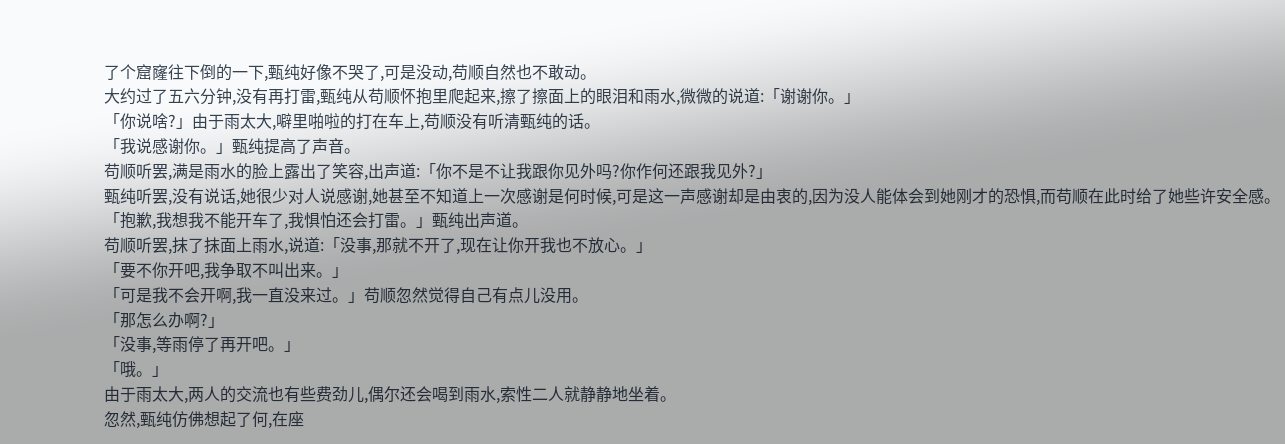了个窟窿往下倒的一下,甄纯好像不哭了,可是没动,苟顺自然也不敢动。
大约过了五六分钟,没有再打雷,甄纯从苟顺怀抱里爬起来,擦了擦面上的眼泪和雨水,微微的说道:「谢谢你。」
「你说啥?」由于雨太大,噼里啪啦的打在车上,苟顺没有听清甄纯的话。
「我说感谢你。」甄纯提高了声音。
苟顺听罢,满是雨水的脸上露出了笑容,出声道:「你不是不让我跟你见外吗?你作何还跟我见外?」
甄纯听罢,没有说话,她很少对人说感谢,她甚至不知道上一次感谢是何时候,可是这一声感谢却是由衷的,因为没人能体会到她刚才的恐惧,而苟顺在此时给了她些许安全感。
「抱歉,我想我不能开车了,我惧怕还会打雷。」甄纯出声道。
苟顺听罢,抹了抹面上雨水,说道:「没事,那就不开了,现在让你开我也不放心。」
「要不你开吧,我争取不叫出来。」
「可是我不会开啊,我一直没来过。」苟顺忽然觉得自己有点儿没用。
「那怎么办啊?」
「没事,等雨停了再开吧。」
「哦。」
由于雨太大,两人的交流也有些费劲儿,偶尔还会喝到雨水,索性二人就静静地坐着。
忽然,甄纯仿佛想起了何,在座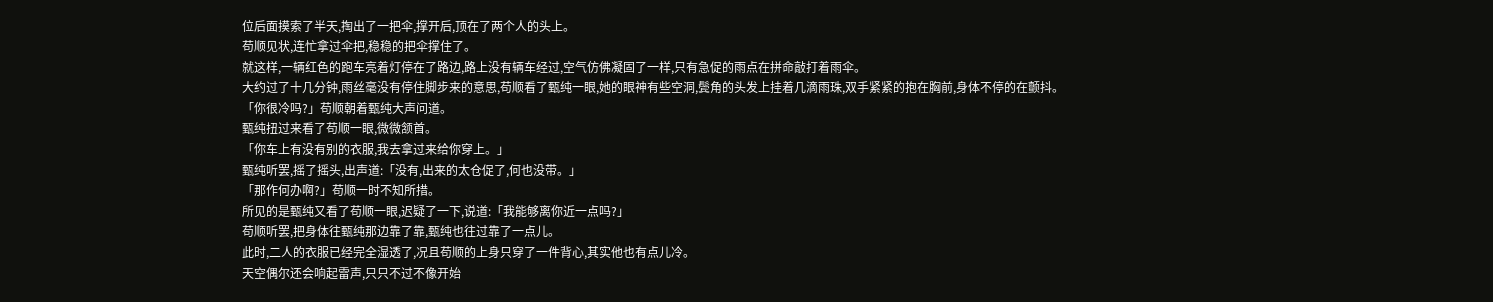位后面摸索了半天,掏出了一把伞,撑开后,顶在了两个人的头上。
苟顺见状,连忙拿过伞把,稳稳的把伞撑住了。
就这样,一辆红色的跑车亮着灯停在了路边,路上没有辆车经过,空气仿佛凝固了一样,只有急促的雨点在拼命敲打着雨伞。
大约过了十几分钟,雨丝毫没有停住脚步来的意思,苟顺看了甄纯一眼,她的眼神有些空洞,鬓角的头发上挂着几滴雨珠,双手紧紧的抱在胸前,身体不停的在颤抖。
「你很冷吗?」苟顺朝着甄纯大声问道。
甄纯扭过来看了苟顺一眼,微微颔首。
「你车上有没有别的衣服,我去拿过来给你穿上。」
甄纯听罢,摇了摇头,出声道:「没有,出来的太仓促了,何也没带。」
「那作何办啊?」苟顺一时不知所措。
所见的是甄纯又看了苟顺一眼,迟疑了一下,说道:「我能够离你近一点吗?」
苟顺听罢,把身体往甄纯那边靠了靠,甄纯也往过靠了一点儿。
此时,二人的衣服已经完全湿透了,况且苟顺的上身只穿了一件背心,其实他也有点儿冷。
天空偶尔还会响起雷声,只只不过不像开始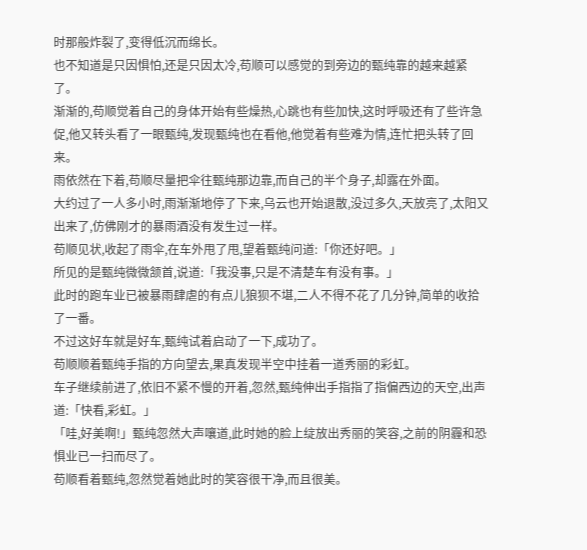时那般炸裂了,变得低沉而绵长。
也不知道是只因惧怕,还是只因太冷,苟顺可以感觉的到旁边的甄纯靠的越来越紧了。
渐渐的,苟顺觉着自己的身体开始有些燥热,心跳也有些加快,这时呼吸还有了些许急促,他又转头看了一眼甄纯,发现甄纯也在看他,他觉着有些难为情,连忙把头转了回来。
雨依然在下着,苟顺尽量把伞往甄纯那边靠,而自己的半个身子,却露在外面。
大约过了一人多小时,雨渐渐地停了下来,乌云也开始退散,没过多久,天放亮了,太阳又出来了,仿佛刚才的暴雨酒没有发生过一样。
苟顺见状,收起了雨伞,在车外甩了甩,望着甄纯问道:「你还好吧。」
所见的是甄纯微微颔首,说道:「我没事,只是不清楚车有没有事。」
此时的跑车业已被暴雨肆虐的有点儿狼狈不堪,二人不得不花了几分钟,简单的收拾了一番。
不过这好车就是好车,甄纯试着启动了一下,成功了。
苟顺顺着甄纯手指的方向望去,果真发现半空中挂着一道秀丽的彩虹。
车子继续前进了,依旧不紧不慢的开着,忽然,甄纯伸出手指指了指偏西边的天空,出声道:「快看,彩虹。」
「哇,好美啊!」甄纯忽然大声嚷道,此时她的脸上绽放出秀丽的笑容,之前的阴霾和恐惧业已一扫而尽了。
苟顺看着甄纯,忽然觉着她此时的笑容很干净,而且很美。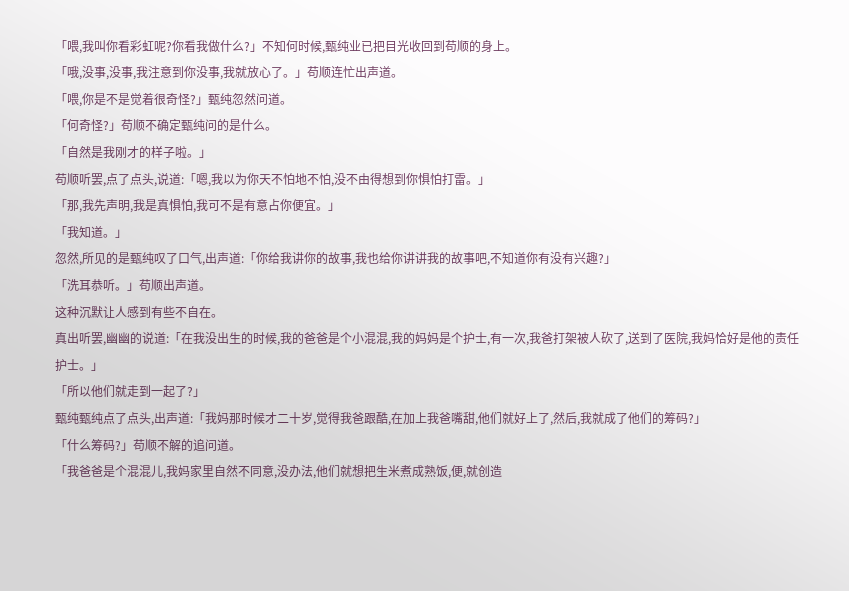「喂,我叫你看彩虹呢?你看我做什么?」不知何时候,甄纯业已把目光收回到苟顺的身上。
「哦,没事,没事,我注意到你没事,我就放心了。」苟顺连忙出声道。
「喂,你是不是觉着很奇怪?」甄纯忽然问道。
「何奇怪?」苟顺不确定甄纯问的是什么。
「自然是我刚才的样子啦。」
苟顺听罢,点了点头,说道:「嗯,我以为你天不怕地不怕,没不由得想到你惧怕打雷。」
「那,我先声明,我是真惧怕,我可不是有意占你便宜。」
「我知道。」
忽然,所见的是甄纯叹了口气,出声道:「你给我讲你的故事,我也给你讲讲我的故事吧,不知道你有没有兴趣?」
「洗耳恭听。」苟顺出声道。
这种沉默让人感到有些不自在。
真出听罢,幽幽的说道:「在我没出生的时候,我的爸爸是个小混混,我的妈妈是个护士,有一次,我爸打架被人砍了,送到了医院,我妈恰好是他的责任护士。」
「所以他们就走到一起了?」
甄纯甄纯点了点头,出声道:「我妈那时候才二十岁,觉得我爸跟酷,在加上我爸嘴甜,他们就好上了,然后,我就成了他们的筹码?」
「什么筹码?」苟顺不解的追问道。
「我爸爸是个混混儿,我妈家里自然不同意,没办法,他们就想把生米煮成熟饭,便,就创造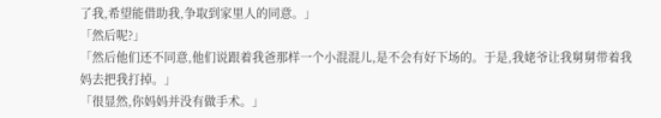了我,希望能借助我,争取到家里人的同意。」
「然后呢?」
「然后他们还不同意,他们说跟着我爸那样一个小混混儿,是不会有好下场的。于是,我姥爷让我舅舅带着我妈去把我打掉。」
「很显然,你妈妈并没有做手术。」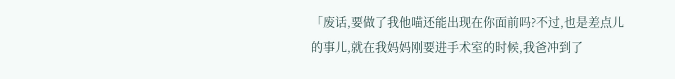「废话,要做了我他喵还能出现在你面前吗?不过,也是差点儿的事儿,就在我妈妈刚要进手术室的时候,我爸冲到了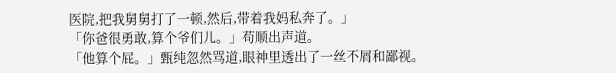医院,把我舅舅打了一顿,然后,带着我妈私奔了。」
「你爸很勇敢,算个爷们儿。」苟顺出声道。
「他算个屁。」甄纯忽然骂道,眼神里透出了一丝不屑和鄙视。